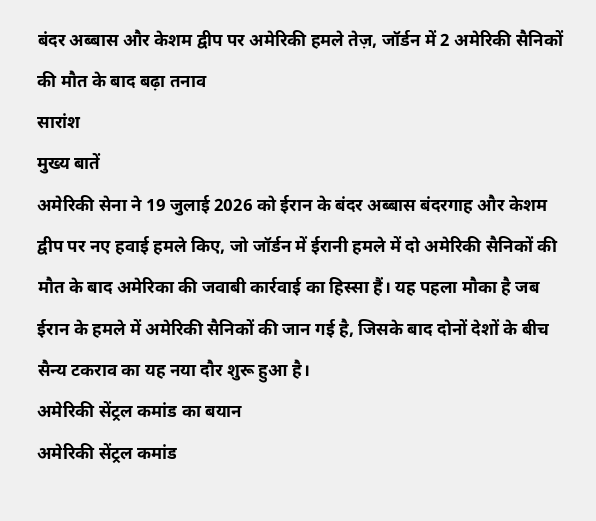बंदर अब्बास और केशम द्वीप पर अमेरिकी हमले तेज़, जॉर्डन में 2 अमेरिकी सैनिकों की मौत के बाद बढ़ा तनाव
सारांश
मुख्य बातें
अमेरिकी सेना ने 19 जुलाई 2026 को ईरान के बंदर अब्बास बंदरगाह और केशम द्वीप पर नए हवाई हमले किए, जो जॉर्डन में ईरानी हमले में दो अमेरिकी सैनिकों की मौत के बाद अमेरिका की जवाबी कार्रवाई का हिस्सा हैं। यह पहला मौका है जब ईरान के हमले में अमेरिकी सैनिकों की जान गई है, जिसके बाद दोनों देशों के बीच सैन्य टकराव का यह नया दौर शुरू हुआ है।
अमेरिकी सेंट्रल कमांड का बयान
अमेरिकी सेंट्रल कमांड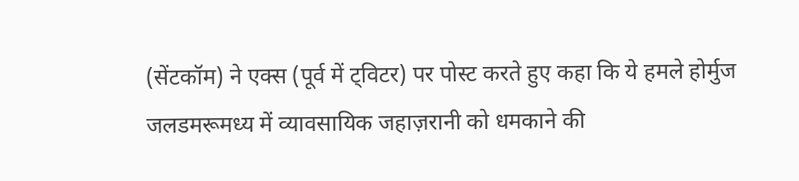(सेंटकॉम) ने एक्स (पूर्व में ट्विटर) पर पोस्ट करते हुए कहा कि ये हमले होर्मुज जलडमरूमध्य में व्यावसायिक जहाज़रानी को धमकाने की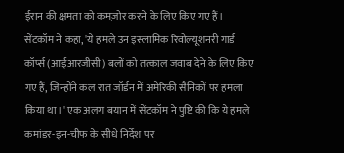ईरान की क्षमता को कमज़ोर करने के लिए किए गए हैं। सेंटकॉम ने कहा, 'ये हमले उन इस्लामिक रिवोल्यूशनरी गार्ड कॉर्प्स (आईआरजीसी) बलों को तत्काल जवाब देने के लिए किए गए हैं, जिन्होंने कल रात जॉर्डन में अमेरिकी सैनिकों पर हमला किया था।' एक अलग बयान में सेंटकॉम ने पुष्टि की कि ये हमले कमांडर-इन-चीफ के सीधे निर्देश पर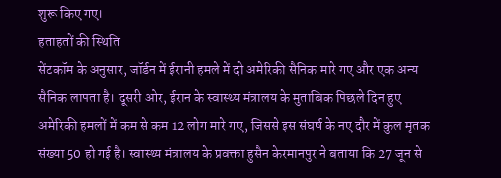शुरू किए गए।
हताहतों की स्थिति
सेंटकॉम के अनुसार, जॉर्डन में ईरानी हमले में दो अमेरिकी सैनिक मारे गए और एक अन्य सैनिक लापता है। दूसरी ओर, ईरान के स्वास्थ्य मंत्रालय के मुताबिक पिछले दिन हुए अमेरिकी हमलों में कम से कम 12 लोग मारे गए, जिससे इस संघर्ष के नए दौर में कुल मृतक संख्या 50 हो गई है। स्वास्थ्य मंत्रालय के प्रवक्ता हुसैन केरमानपुर ने बताया कि 27 जून से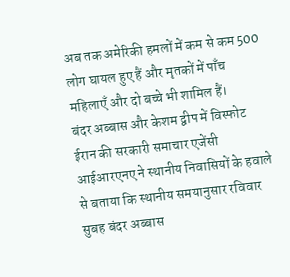अब तक अमेरिकी हमलों में कम से कम 500 लोग घायल हुए हैं और मृतकों में पाँच महिलाएँ और दो बच्चे भी शामिल हैं।
बंदर अब्बास और केशम द्वीप में विस्फोट
ईरान की सरकारी समाचार एजेंसी आईआरएनए ने स्थानीय निवासियों के हवाले से बताया कि स्थानीय समयानुसार रविवार सुबह बंदर अब्बास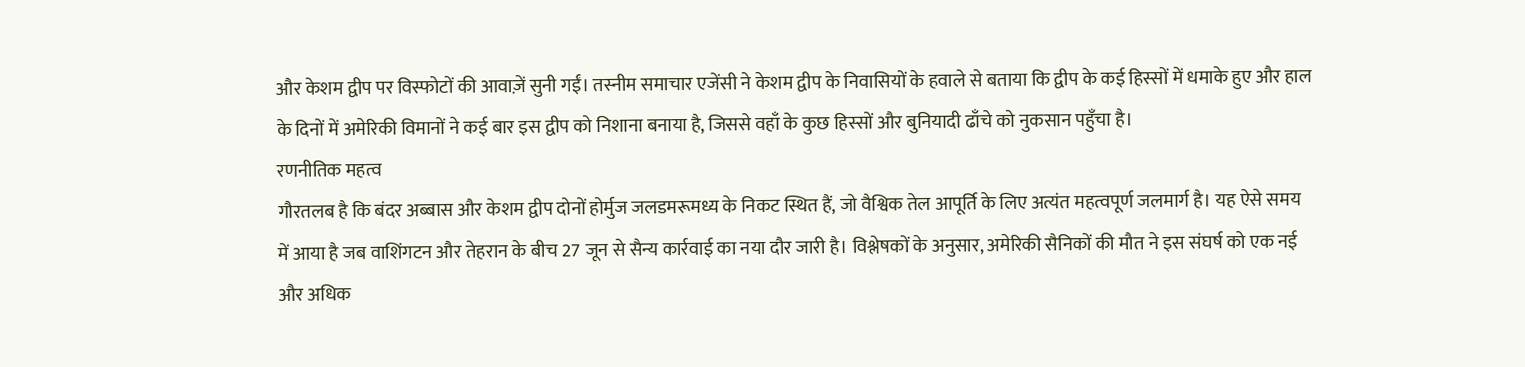और केशम द्वीप पर विस्फोटों की आवाज़ें सुनी गईं। तस्नीम समाचार एजेंसी ने केशम द्वीप के निवासियों के हवाले से बताया कि द्वीप के कई हिस्सों में धमाके हुए और हाल के दिनों में अमेरिकी विमानों ने कई बार इस द्वीप को निशाना बनाया है, जिससे वहाँ के कुछ हिस्सों और बुनियादी ढाँचे को नुकसान पहुँचा है।
रणनीतिक महत्व
गौरतलब है कि बंदर अब्बास और केशम द्वीप दोनों होर्मुज जलडमरूमध्य के निकट स्थित हैं, जो वैश्विक तेल आपूर्ति के लिए अत्यंत महत्वपूर्ण जलमार्ग है। यह ऐसे समय में आया है जब वाशिंगटन और तेहरान के बीच 27 जून से सैन्य कार्रवाई का नया दौर जारी है। विश्लेषकों के अनुसार, अमेरिकी सैनिकों की मौत ने इस संघर्ष को एक नई और अधिक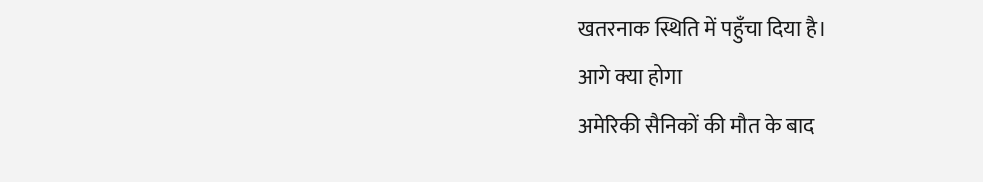खतरनाक स्थिति में पहुँचा दिया है।
आगे क्या होगा
अमेरिकी सैनिकों की मौत के बाद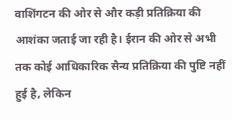वाशिंगटन की ओर से और कड़ी प्रतिक्रिया की आशंका जताई जा रही है। ईरान की ओर से अभी तक कोई आधिकारिक सैन्य प्रतिक्रिया की पुष्टि नहीं हुई है, लेकिन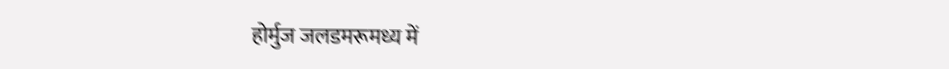होर्मुज जलडमरूमध्य में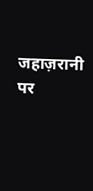जहाज़रानी पर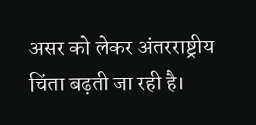असर को लेकर अंतरराष्ट्रीय चिंता बढ़ती जा रही है।